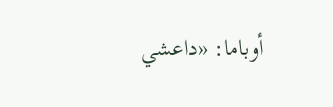أوباما: «داعشي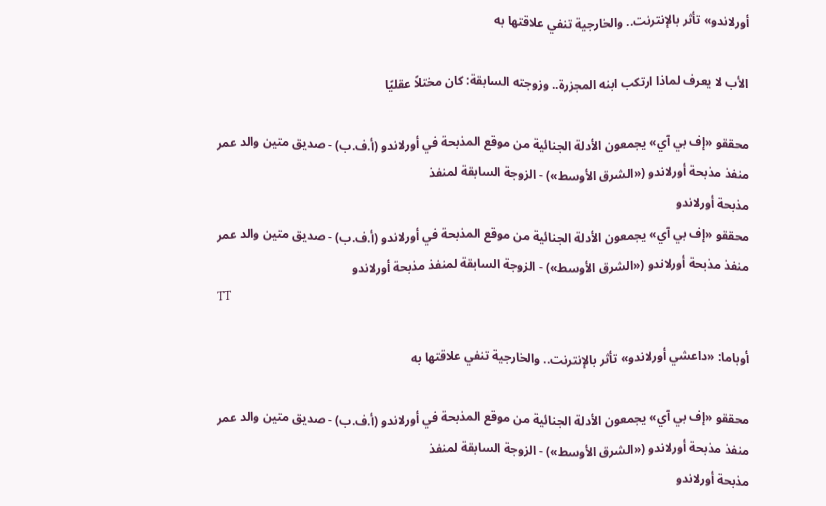أورلاندو» تأثر بالإنترنت.. والخارجية تنفي علاقتها به

الأب لا يعرف لماذا ارتكب ابنه المجزرة.. وزوجته السابقة: كان مختلاً عقليًا

محققو «إف بي آي» يجمعون الأدلة الجنائية من موقع المذبحة في أورلاندو (أ.ف.ب) - صديق متين والد عمر منفذ مذبحة أورلاندو («الشرق الأوسط») - الزوجة السابقة لمنفذ
مذبحة أورلاندو
محققو «إف بي آي» يجمعون الأدلة الجنائية من موقع المذبحة في أورلاندو (أ.ف.ب) - صديق متين والد عمر منفذ مذبحة أورلاندو («الشرق الأوسط») - الزوجة السابقة لمنفذ مذبحة أورلاندو
TT

أوباما: «داعشي أورلاندو» تأثر بالإنترنت.. والخارجية تنفي علاقتها به

محققو «إف بي آي» يجمعون الأدلة الجنائية من موقع المذبحة في أورلاندو (أ.ف.ب) - صديق متين والد عمر منفذ مذبحة أورلاندو («الشرق الأوسط») - الزوجة السابقة لمنفذ
مذبحة أورلاندو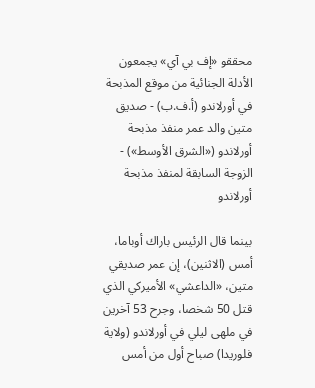محققو «إف بي آي» يجمعون الأدلة الجنائية من موقع المذبحة في أورلاندو (أ.ف.ب) - صديق متين والد عمر منفذ مذبحة أورلاندو («الشرق الأوسط») - الزوجة السابقة لمنفذ مذبحة أورلاندو

بينما قال الرئيس باراك أوباما، أمس (الاثنين)، إن عمر صديقي متين، «الداعشي» الأميركي الذي قتل 50 شخصا، وجرح 53 آخرين في ملهى ليلي في أورلاندو (ولاية فلوريدا) صباح أول من أمس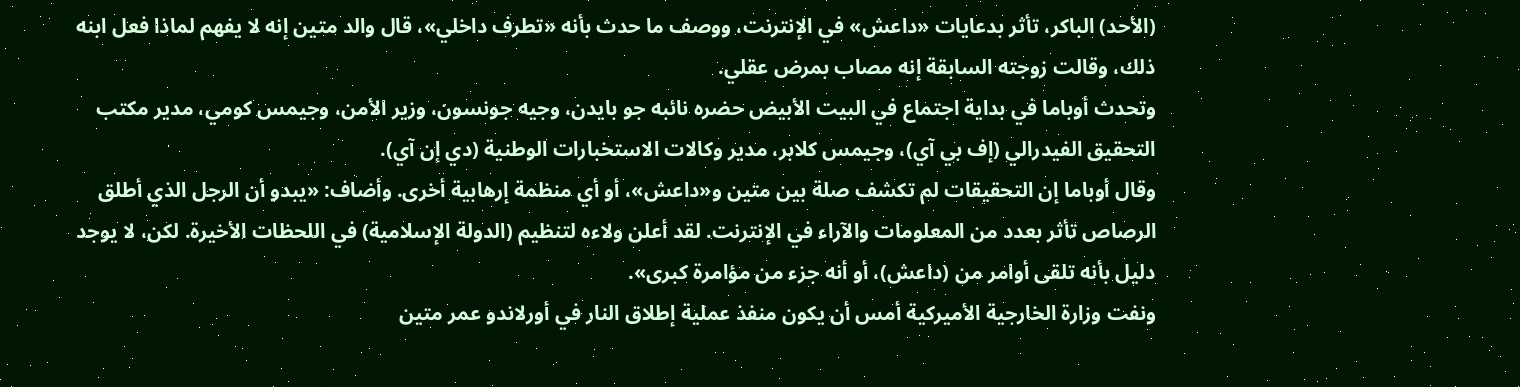(الأحد) الباكر، تأثر بدعايات «داعش» في الإنترنت، ووصف ما حدث بأنه «تطرف داخلي»، قال والد متين إنه لا يفهم لماذا فعل ابنه ذلك، وقالت زوجته السابقة إنه مصاب بمرض عقلي.
وتحدث أوباما في بداية اجتماع في البيت الأبيض حضره نائبه جو بايدن، وجيه جونسون، وزير الأمن، وجيمس كومي، مدير مكتب التحقيق الفيدرالي (إف بي آي)، وجيمس كلابر، مدير وكالات الاستخبارات الوطنية (دي إن آي).
وقال أوباما إن التحقيقات لم تكشف صلة بين متين و«داعش»، أو أي منظمة إرهابية أخرى. وأضاف: «يبدو أن الرجل الذي أطلق الرصاص تأثر بعدد من المعلومات والآراء في الإنترنت. لقد أعلن ولاءه لتنظيم (الدولة الإسلامية) في اللحظات الأخيرة. لكن، لا يوجد دليل بأنه تلقى أوامر من (داعش)، أو أنه جزء من مؤامرة كبرى».
ونفت وزارة الخارجية الأميركية أمس أن يكون منفذ عملية إطلاق النار في أورلاندو عمر متين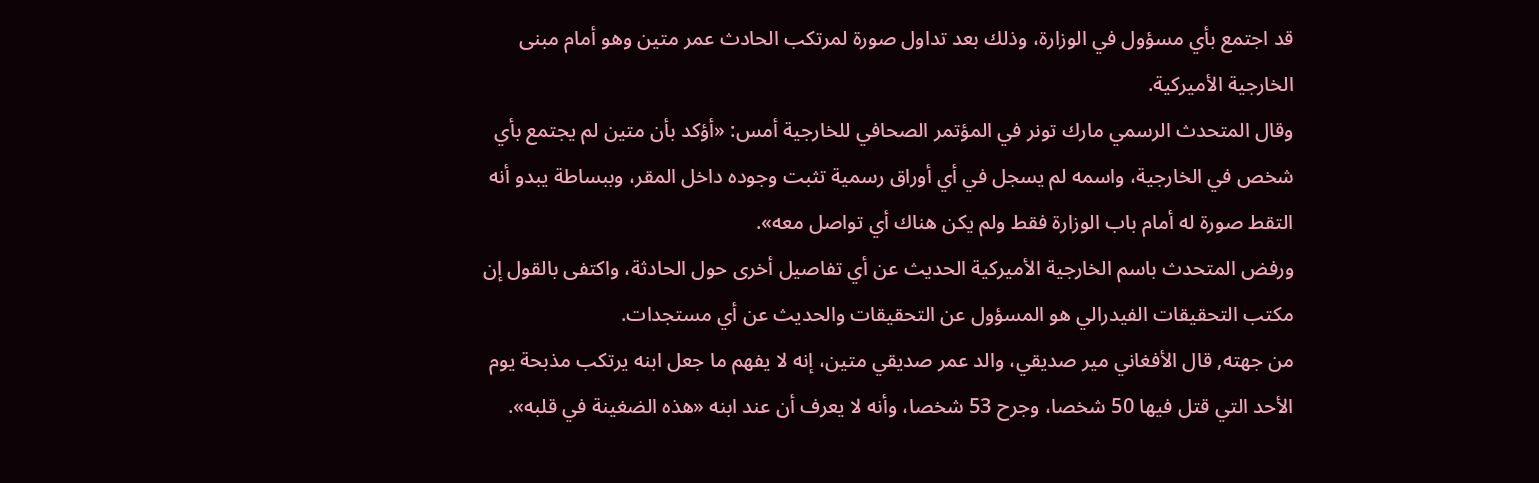قد اجتمع بأي مسؤول في الوزارة، وذلك بعد تداول صورة لمرتكب الحادث عمر متين وهو أمام مبنى الخارجية الأميركية.
وقال المتحدث الرسمي مارك تونر في المؤتمر الصحافي للخارجية أمس: «أؤكد بأن متين لم يجتمع بأي شخص في الخارجية، واسمه لم يسجل في أي أوراق رسمية تثبت وجوده داخل المقر، وببساطة يبدو أنه التقط صورة له أمام باب الوزارة فقط ولم يكن هناك أي تواصل معه».
ورفض المتحدث باسم الخارجية الأميركية الحديث عن أي تفاصيل أخرى حول الحادثة، واكتفى بالقول إن مكتب التحقيقات الفيدرالي هو المسؤول عن التحقيقات والحديث عن أي مستجدات.
من جهته, قال الأفغاني مير صديقي، والد عمر صديقي متين، إنه لا يفهم ما جعل ابنه يرتكب مذبحة يوم الأحد التي قتل فيها 50 شخصا، وجرح 53 شخصا، وأنه لا يعرف أن عند ابنه «هذه الضغينة في قلبه».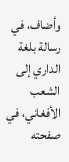وأضاف، في رسالة بلغة الداري إلى الشعب الأفغاني، في صفحته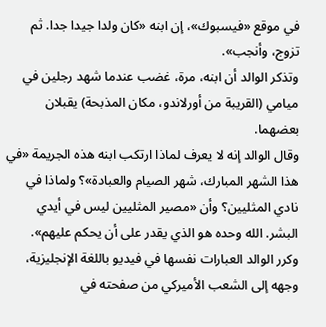في موقع «فيسبوك»، إن ابنه «كان ولدا جيدا جدا. ثم تزوج، وأنجب».
وتذكر الوالد أن ابنه، مرة، غضب عندما شهد رجلين في ميامي (القريبة من أورلاندو، مكان المذبحة) يقبلان بعضهما.
وقال الوالد إنه لا يعرف لماذا ارتكب ابنه هذه الجريمة «في هذا الشهر المبارك، شهر الصيام والعبادة»؟ ولماذا في نادي المثليين؟ وأن «مصير المثليين ليس في أيدي البشر. الله وحده هو الذي يقدر على أن يحكم عليهم».
وكرر الوالد العبارات نفسها في فيديو باللغة الإنجليزية، وجهه إلى الشعب الأميركي من صفحته في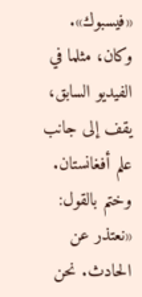«فيسبوك». وكان، مثلما في الفيديو السابق، يقف إلى جانب علم أفغانستان. وختم بالقول: «نعتذر عن الحادث. نحن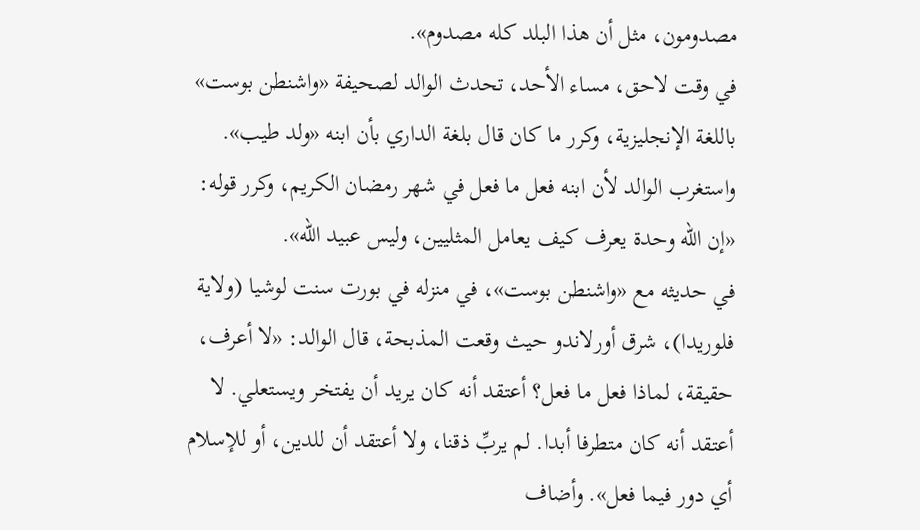مصدومون، مثل أن هذا البلد كله مصدوم».
في وقت لاحق، مساء الأحد، تحدث الوالد لصحيفة «واشنطن بوست» باللغة الإنجليزية، وكرر ما كان قال بلغة الداري بأن ابنه «ولد طيب». واستغرب الوالد لأن ابنه فعل ما فعل في شهر رمضان الكريم، وكرر قوله: «إن الله وحدة يعرف كيف يعامل المثليين، وليس عبيد الله».
في حديثه مع «واشنطن بوست»، في منزله في بورت سنت لوشيا (ولاية فلوريدا)، شرق أورلاندو حيث وقعت المذبحة، قال الوالد: «لا أعرف، حقيقة، لماذا فعل ما فعل؟ أعتقد أنه كان يريد أن يفتخر ويستعلي. لا أعتقد أنه كان متطرفا أبدا. لم يربِّ ذقنا، ولا أعتقد أن للدين، أو للإسلام أي دور فيما فعل». وأضاف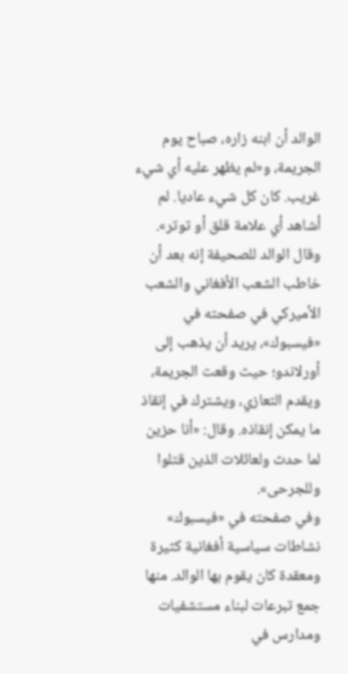الوالد أن ابنه زاره، صباح يوم الجريمة، و«لم يظهر عليه أي شيء غريب. كان كل شيء عاديا. لم أشاهد أي علامة قلق أو توتر».
وقال الوالد للصحيفة إنه بعد أن خاطب الشعب الأفغاني والشعب الأميركي في صفحته في «فيسبوك»، يريد أن يذهب إلى أورلاندو؛ حيث وقعت الجريمة، ويقدم التعازي، ويشترك في إنقاذ ما يمكن إنقاذه. وقال: «أنا حزين لما حدث ولعائلات الذين قتلوا وللجرحى».
وفي صفحته في «فيسبوك» نشاطات سياسية أفغانية كثيرة ومعقدة كان يقوم بها الوالد. منها جمع تبرعات لبناء مستشفيات ومدارس في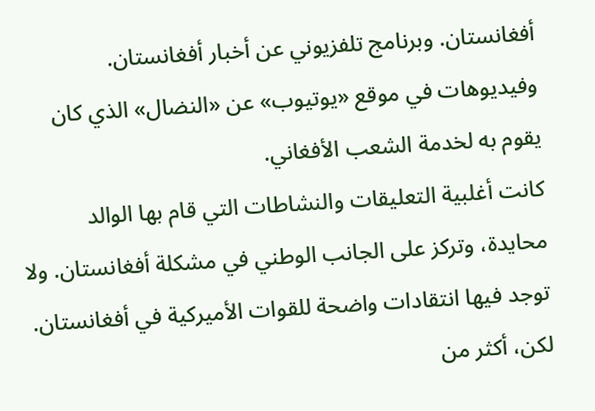أفغانستان. وبرنامج تلفزيوني عن أخبار أفغانستان. وفيديوهات في موقع «يوتيوب» عن «النضال» الذي كان يقوم به لخدمة الشعب الأفغاني.
كانت أغلبية التعليقات والنشاطات التي قام بها الوالد محايدة، وتركز على الجانب الوطني في مشكلة أفغانستان. ولا توجد فيها انتقادات واضحة للقوات الأميركية في أفغانستان. لكن، أكثر من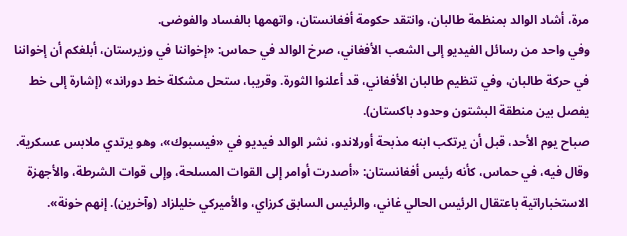مرة، أشاد الوالد بمنظمة طالبان، وانتقد حكومة أفغانستان، واتهمها بالفساد والفوضى.
وفي واحد من رسائل الفيديو إلى الشعب الأفغاني، صرخ الوالد في حماس: «إخواننا في وزيرستان، أبلغكم أن إخواننا في حركة طالبان، وفي تنظيم طالبان الأفغاني، قد أعلنوا الثورة. وقريبا، ستحل مشكلة خط دوراند» (إشارة إلى خط يفصل بين منطقة البشتون وحدود باكستان).
صباح يوم الأحد، قبل أن يرتكب ابنه مذبحة أورلاندو، نشر الوالد فيديو في «فيسبوك»، وهو يرتدي ملابس عسكرية. وقال فيه، في حماس، كأنه رئيس أفغانستان: «أصدرت أوامر إلى القوات المسلحة، وإلى قوات الشرطة، والأجهزة الاستخباراتية باعتقال الرئيس الحالي غاني، والرئيس السابق كرزاي، والأميركي خليلزاد (وآخرين). إنهم خونة».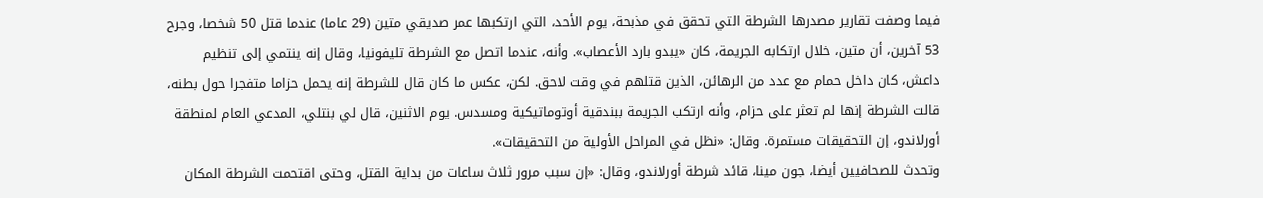فيما وصفت تقارير مصدرها الشرطة التي تحقق في مذبحة، يوم الأحد، التي ارتكبها عمر صديقي متين (29 عاما) عندما قتل 50 شخصا، وجرح 53 آخرين، أن متين، خلال ارتكابه الجريمة، كان «يبدو بارد الأعصاب». وأنه، عندما اتصل مع الشرطة تليفونيا، وقال إنه ينتمي إلى تنظيم داعش، كان داخل حمام مع عدد من الرهائن، الذين قتلهم في وقت لاحق. لكن، عكس ما كان قال للشرطة إنه يحمل حزاما متفجرا حول بطنه، قالت الشرطة إنها لم تعثر على حزام، وأنه ارتكب الجريمة ببندقية أوتوماتيكية ومسدس. يوم الاثنين، قال لي بنتلي، المدعي العام لمنطقة أورلاندو، إن التحقيقات مستمرة. وقال: «نظل في المراحل الأولية من التحقيقات».
وتحدث للصحافيين أيضا، جون مينا، قائد شرطة أورلاندو، وقال: «إن سبب مرور ثلاث ساعات من بداية القتل، وحتى اقتحمت الشرطة المكان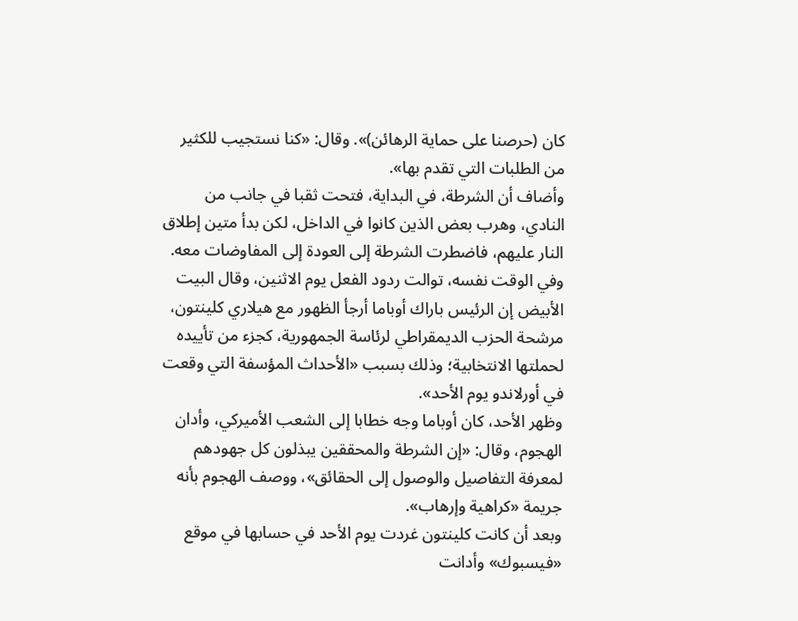كان (حرصنا على حماية الرهائن)». وقال: «كنا نستجيب للكثير من الطلبات التي تقدم بها».
وأضاف أن الشرطة، في البداية، فتحت ثقبا في جانب من النادي، وهرب بعض الذين كانوا في الداخل، لكن بدأ متين إطلاق النار عليهم، فاضطرت الشرطة إلى العودة إلى المفاوضات معه.
وفي الوقت نفسه، توالت ردود الفعل يوم الاثنين، وقال البيت الأبيض إن الرئيس باراك أوباما أرجأ الظهور مع هيلاري كلينتون، مرشحة الحزب الديمقراطي لرئاسة الجمهورية، كجزء من تأييده لحملتها الانتخابية؛ وذلك بسبب «الأحداث المؤسفة التي وقعت في أورلاندو يوم الأحد».
وظهر الأحد، كان أوباما وجه خطابا إلى الشعب الأميركي، وأدان الهجوم، وقال: «إن الشرطة والمحققين يبذلون كل جهودهم لمعرفة التفاصيل والوصول إلى الحقائق»، ووصف الهجوم بأنه جريمة «كراهية وإرهاب».
وبعد أن كانت كلينتون غردت يوم الأحد في حسابها في موقع «فيسبوك» وأدانت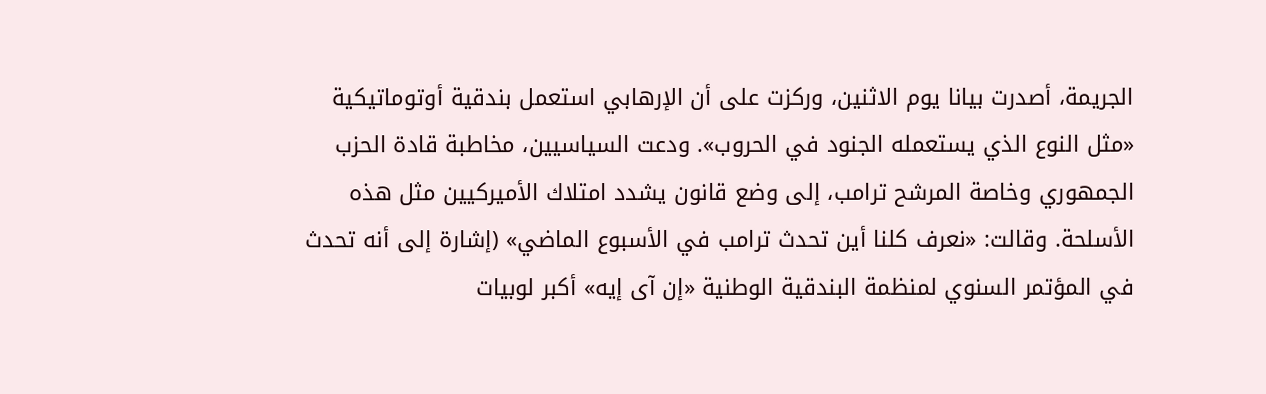الجريمة، أصدرت بيانا يوم الاثنين، وركزت على أن الإرهابي استعمل بندقية أوتوماتيكية «مثل النوع الذي يستعمله الجنود في الحروب». ودعت السياسيين، مخاطبة قادة الحزب الجمهوري وخاصة المرشح ترامب، إلى وضع قانون يشدد امتلاك الأميركيين مثل هذه الأسلحة. وقالت: «نعرف كلنا أين تحدث ترامب في الأسبوع الماضي» (إشارة إلى أنه تحدث في المؤتمر السنوي لمنظمة البندقية الوطنية «إن آى إيه» أكبر لوبيات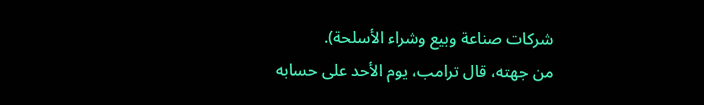شركات صناعة وبيع وشراء الأسلحة).
من جهته، قال ترامب، يوم الأحد على حسابه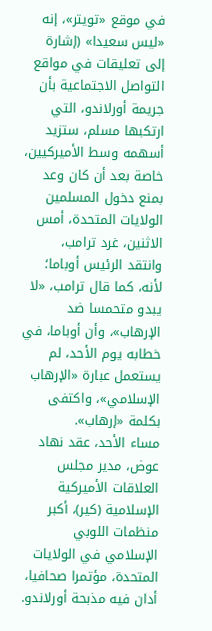في موقع «تويتر»، إنه «ليس سعيدا» (إشارة إلى تعليقات في مواقع التواصل الاجتماعية بأن جريمة أورلاندو، التي ارتكبها مسلم، ستزيد أسهمه وسط الأميركيين، خاصة بعد أن كان وعد بمنع دخول المسلمين الولايات المتحدة، أمس الاثنين، غرد ترامب، وانتقد الرئيس أوباما؛ لأنه، كما قال ترامب، «لا يبدو متحمسا ضد الإرهاب»، وأن أوباما، في خطابه يوم الأحد، لم يستعمل عبارة «الإرهاب الإسلامي»، واكتفى بكلمة «إرهاب».
مساء الأحد، عقد نهاد عوض، مدير مجلس العلاقات الأميركية الإسلامية (كير)، أكبر منظمات اللوبي الإسلامي في الولايات المتحدة، مؤتمرا صحافيا، أدان فيه مذبحة أورلاندو.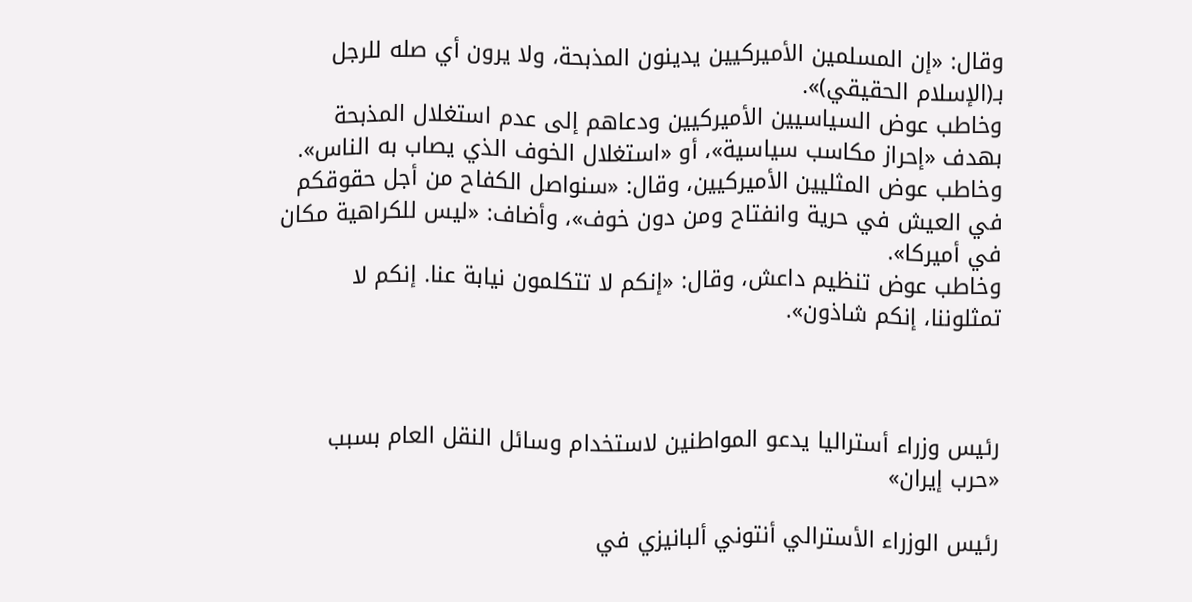وقال: «إن المسلمين الأميركيين يدينون المذبحة، ولا يرون أي صله للرجل بـ(الإسلام الحقيقي)».
وخاطب عوض السياسيين الأميركيين ودعاهم إلى عدم استغلال المذبحة بهدف «إحراز مكاسب سياسية»، أو «استغلال الخوف الذي يصاب به الناس».
وخاطب عوض المثليين الأميركيين، وقال: «سنواصل الكفاح من أجل حقوقكم في العيش في حرية وانفتاح ومن دون خوف»، وأضاف: «ليس للكراهية مكان في أميركا».
وخاطب عوض تنظيم داعش، وقال: «إنكم لا تتكلمون نيابة عنا. إنكم لا تمثلوننا، إنكم شاذون».



رئيس وزراء أستراليا يدعو المواطنين لاستخدام وسائل النقل العام بسبب «حرب إيران»

رئيس الوزراء الأسترالي أنتوني ألبانيزي في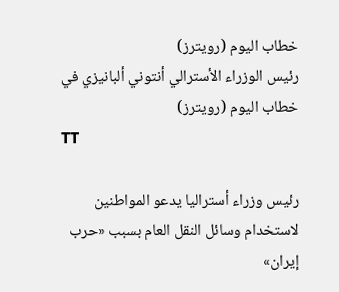خطاب اليوم (رويترز)
رئيس الوزراء الأسترالي أنتوني ألبانيزي في خطاب اليوم (رويترز)
TT

رئيس وزراء أستراليا يدعو المواطنين لاستخدام وسائل النقل العام بسبب «حرب إيران»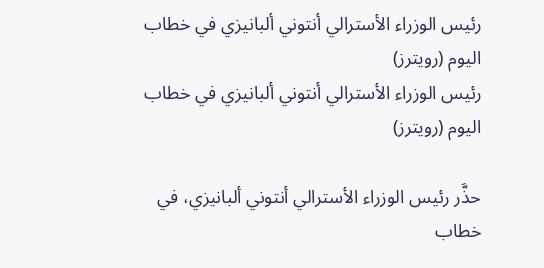رئيس الوزراء الأسترالي أنتوني ألبانيزي في خطاب اليوم (رويترز)
رئيس الوزراء الأسترالي أنتوني ألبانيزي في خطاب اليوم (رويترز)

حذَّر رئيس الوزراء الأسترالي أنتوني ألبانيزي، في خطاب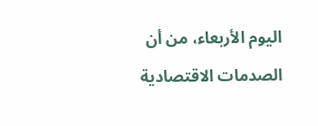اليوم الأربعاء، من أن الصدمات الاقتصادية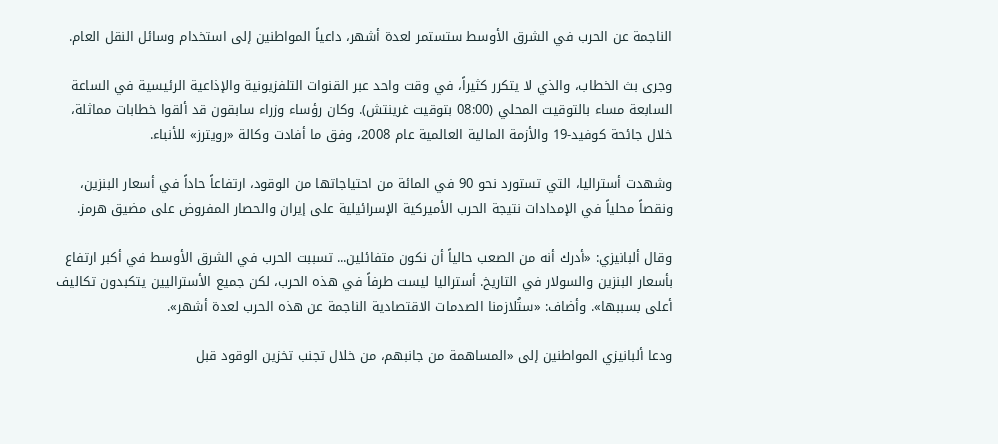الناجمة عن الحرب في الشرق الأوسط ستستمر لعدة أشهر، داعياً المواطنين إلى استخدام وسائل النقل العام.

وجرى بث الخطاب، والذي لا يتكرر كثيراً، في وقت واحد عبر القنوات التلفزيونية والإذاعية الرئيسية في الساعة السابعة مساء بالتوقيت المحلي (08:00 بتوقيت غرينتش). وكان رؤساء وزراء سابقون قد ألقوا خطابات مماثلة، خلال جائحة كوفيد-19 والأزمة المالية العالمية عام 2008، وفق ما أفادت وكالة «رويترز» للأنباء.

وشهدت أستراليا، التي تستورد نحو 90 في المائة من احتياجاتها من الوقود، ارتفاعاً حاداً في أسعار البنزين، ونقصاً محلياً في الإمدادات نتيجة الحرب الأميركية الإسرائيلية على إيران والحصار المفروض على مضيق هرمز.

وقال ألبانيزي: «أدرك أنه من الصعب حالياً أن نكون متفائلين... تسببت الحرب في الشرق الأوسط في أكبر ارتفاع بأسعار البنزين والسولار في التاريخ. أستراليا ليست طرفاً في هذه الحرب، لكن جميع الأستراليين يتكبدون تكاليف أعلى بسببها». وأضاف: «ستُلازمنا الصدمات الاقتصادية الناجمة عن هذه الحرب لعدة أشهر».

ودعا ألبانيزي المواطنين إلى «المساهمة من جانبهم، من خلال تجنب تخزين الوقود قبل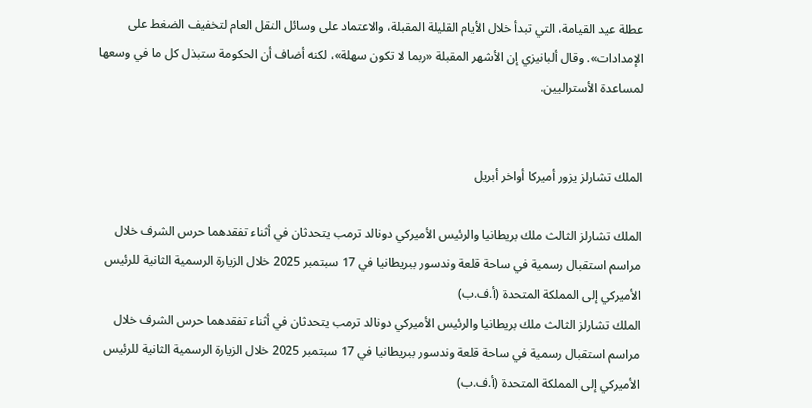عطلة عيد القيامة، التي تبدأ خلال الأيام القليلة المقبلة، والاعتماد على وسائل النقل العام لتخفيف الضغط على الإمدادات». وقال ألبانيزي إن الأشهر المقبلة «ربما لا تكون سهلة»، لكنه أضاف أن الحكومة ستبذل كل ما في وسعها لمساعدة الأستراليين.


الملك تشارلز يزور أميركا أواخر أبريل

الملك تشارلز الثالث ملك بريطانيا والرئيس الأميركي دونالد ترمب يتحدثان في أثناء تفقدهما حرس الشرف خلال مراسم استقبال رسمية في ساحة قلعة وندسور ببريطانيا في 17 سبتمبر 2025 خلال الزيارة الرسمية الثانية للرئيس الأميركي إلى المملكة المتحدة (أ.ف.ب)
الملك تشارلز الثالث ملك بريطانيا والرئيس الأميركي دونالد ترمب يتحدثان في أثناء تفقدهما حرس الشرف خلال مراسم استقبال رسمية في ساحة قلعة وندسور ببريطانيا في 17 سبتمبر 2025 خلال الزيارة الرسمية الثانية للرئيس الأميركي إلى المملكة المتحدة (أ.ف.ب)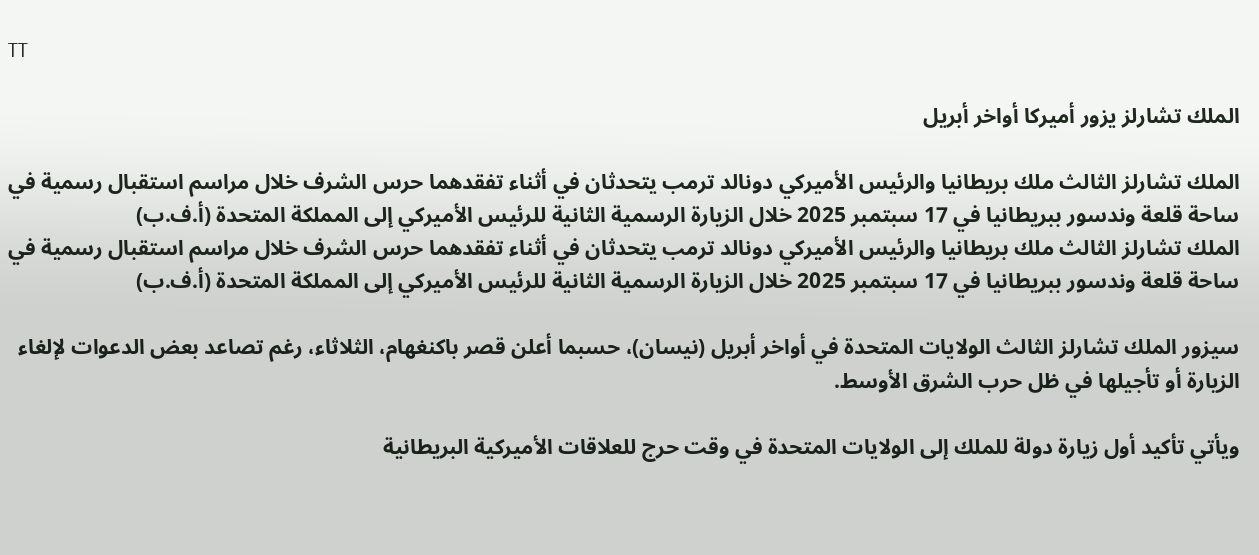TT

الملك تشارلز يزور أميركا أواخر أبريل

الملك تشارلز الثالث ملك بريطانيا والرئيس الأميركي دونالد ترمب يتحدثان في أثناء تفقدهما حرس الشرف خلال مراسم استقبال رسمية في ساحة قلعة وندسور ببريطانيا في 17 سبتمبر 2025 خلال الزيارة الرسمية الثانية للرئيس الأميركي إلى المملكة المتحدة (أ.ف.ب)
الملك تشارلز الثالث ملك بريطانيا والرئيس الأميركي دونالد ترمب يتحدثان في أثناء تفقدهما حرس الشرف خلال مراسم استقبال رسمية في ساحة قلعة وندسور ببريطانيا في 17 سبتمبر 2025 خلال الزيارة الرسمية الثانية للرئيس الأميركي إلى المملكة المتحدة (أ.ف.ب)

سيزور الملك تشارلز الثالث الولايات المتحدة في أواخر أبريل (نيسان)، حسبما أعلن قصر باكنغهام، الثلاثاء، رغم تصاعد بعض الدعوات لإلغاء الزيارة أو تأجيلها في ظل حرب الشرق الأوسط.

ويأتي تأكيد أول زيارة دولة للملك إلى الولايات المتحدة في وقت حرج للعلاقات الأميركية البريطانية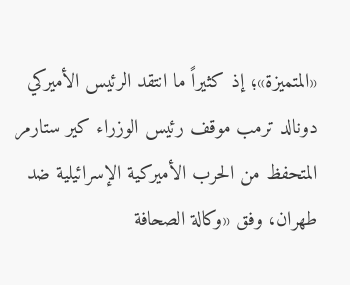«المتميزة»؛ إذ كثيراً ما انتقد الرئيس الأميركي دونالد ترمب موقف رئيس الوزراء كير ستارمر المتحفظ من الحرب الأميركية الإسرائيلية ضد طهران، وفق «وكالة الصحافة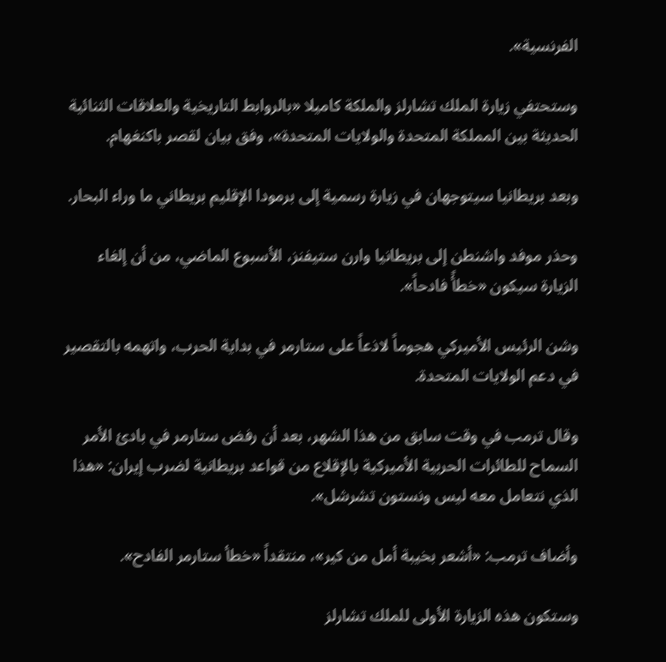الفرنسية».

وستحتفي زيارة الملك تشارلز والملكة كاميلا «بالروابط التاريخية والعلاقات الثنائية الحديثة بين المملكة المتحدة والولايات المتحدة»، وفق بيان لقصر باكنغهام.

وبعد بريطانيا سيتوجهان في زيارة رسمية إلى برمودا الإقليم بريطاني ما وراء البحار.

وحذر موفد واشنطن إلى بريطانيا وارن ستيفنز، الأسبوع الماضي، من أن إلغاء الزيارة سيكون «خطأً فادحاً».

وشن الرئيس الأميركي هجوماً لاذعاً على ستارمر في بداية الحرب، واتهمه بالتقصير في دعم الولايات المتحدة.

وقال ترمب في وقت سابق من هذا الشهر، بعد أن رفض ستارمر في بادئ الأمر السماح للطائرات الحربية الأميركية بالإقلاع من قواعد بريطانية لضرب إيران: «هذا الذي نتعامل معه ليس ونستون تشرشل».

وأضاف ترمب: «أشعر بخيبة أمل من كير»، منتقداً «خطأ ستارمر الفادح».

وستكون هذه الزيارة الأولى للملك تشارلز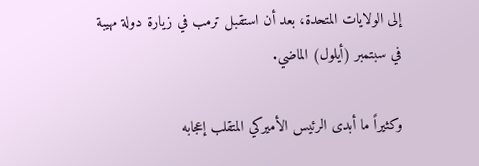إلى الولايات المتحدة، بعد أن استقبل ترمب في زيارة دولة مهيبة في سبتمبر (أيلول) الماضي.

وكثيراً ما أبدى الرئيس الأميركي المتقلب إعجابه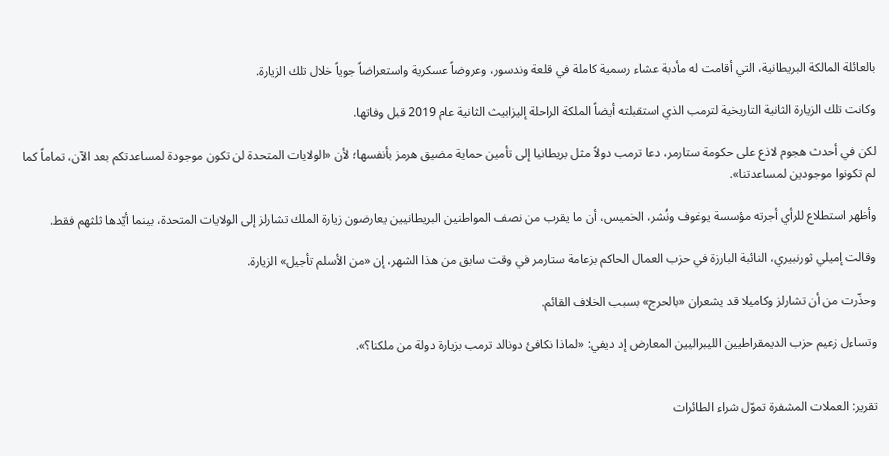بالعائلة المالكة البريطانية، التي أقامت له مأدبة عشاء رسمية كاملة في قلعة وندسور، وعروضاً عسكرية واستعراضاً جوياً خلال تلك الزيارة.

وكانت تلك الزيارة الثانية التاريخية لترمب الذي استقبلته أيضاً الملكة الراحلة إليزابيث الثانية عام 2019 قبل وفاتها.

لكن في أحدث هجوم لاذع على حكومة ستارمر، دعا ترمب دولاً مثل بريطانيا إلى تأمين حماية مضيق هرمز بأنفسها؛ لأن «الولايات المتحدة لن تكون موجودة لمساعدتكم بعد الآن، تماماً كما لم تكونوا موجودين لمساعدتنا».

وأظهر استطلاع للرأي أجرته مؤسسة يوغوف ونُشر، الخميس، أن ما يقرب من نصف المواطنين البريطانيين يعارضون زيارة الملك تشارلز إلى الولايات المتحدة، بينما أيّدها ثلثهم فقط.

وقالت إميلي ثورنبيري، النائبة البارزة في حزب العمال الحاكم بزعامة ستارمر في وقت سابق من هذا الشهر، إن «من الأسلم تأجيل» الزيارة.

وحذّرت من أن تشارلز وكاميلا قد يشعران «بالحرج» بسبب الخلاف القائم.

وتساءل زعيم حزب الديمقراطيين الليبراليين المعارض إد ديفي: «لماذا نكافئ دونالد ترمب بزيارة دولة من ملكنا؟».


تقرير: العملات المشفرة تموّل شراء الطائرات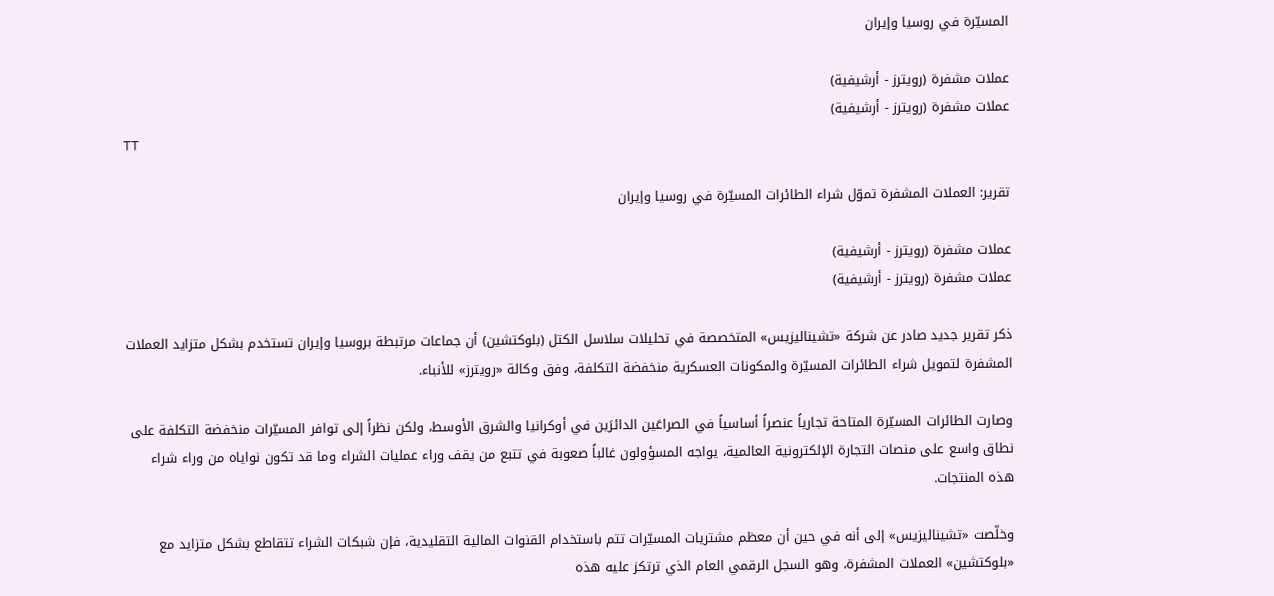المسيّرة في روسيا وإيران

عملات مشفرة (رويترز - أرشيفية)
عملات مشفرة (رويترز - أرشيفية)
TT

تقرير: العملات المشفرة تموّل شراء الطائرات المسيّرة في روسيا وإيران

عملات مشفرة (رويترز - أرشيفية)
عملات مشفرة (رويترز - أرشيفية)

ذكر تقرير جديد صادر عن شركة «تشيناليزيس» المتخصصة في تحليلات سلاسل الكتل (بلوكتشين) أن جماعات مرتبطة بروسيا وإيران تستخدم بشكل متزايد العملات المشفرة لتمويل شراء الطائرات المسيّرة والمكونات العسكرية منخفضة التكلفة، وفق وكالة «رويترز» للأنباء.

وصارت الطائرات المسيّرة المتاحة تجارياً عنصراً أساسياً في الصراعَين الدائرَين في أوكرانيا والشرق الأوسط، ولكن نظراً إلى توافر المسيّرات منخفضة التكلفة على نطاق واسع على منصات التجارة الإلكترونية العالمية، يواجه المسؤولون غالباً صعوبة في تتبع من يقف وراء عمليات الشراء وما قد تكون نواياه من وراء شراء هذه المنتجات.

وخلّصت «تشيناليزيس» إلى أنه في حين أن معظم مشتريات المسيّرات تتم باستخدام القنوات المالية التقليدية، فإن شبكات الشراء تتقاطع بشكل متزايد مع «بلوكتشين» العملات المشفرة، وهو السجل الرقمي العام الذي ترتكز عليه هذه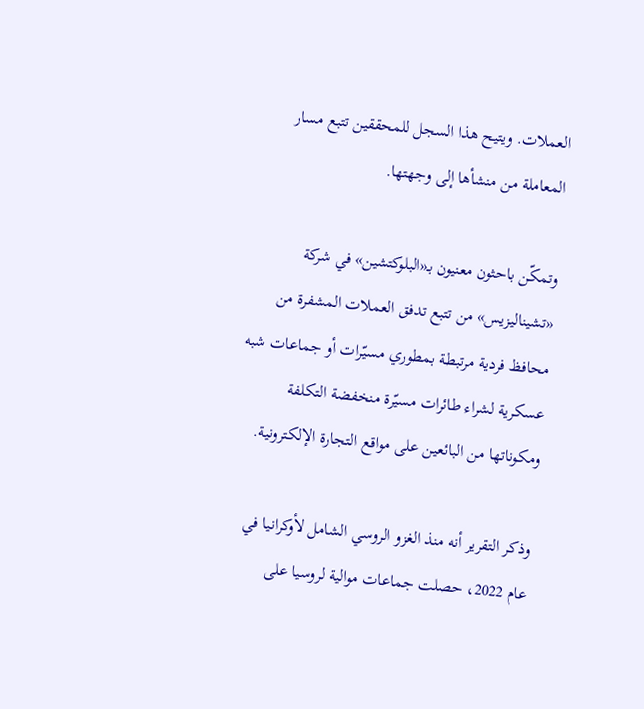العملات. ويتيح هذا السجل للمحققين تتبع مسار المعاملة من منشأها إلى وجهتها.

وتمكّن باحثون معنيون بـ«البلوكتشين» في شركة «تشيناليزيس» من تتبع تدفق العملات المشفرة من محافظ فردية مرتبطة بمطوري مسيّرات أو جماعات شبه عسكرية لشراء طائرات مسيّرة منخفضة التكلفة ومكوناتها من البائعين على مواقع التجارة الإلكترونية.

وذكر التقرير أنه منذ الغزو الروسي الشامل لأوكرانيا في عام 2022، حصلت جماعات موالية لروسيا على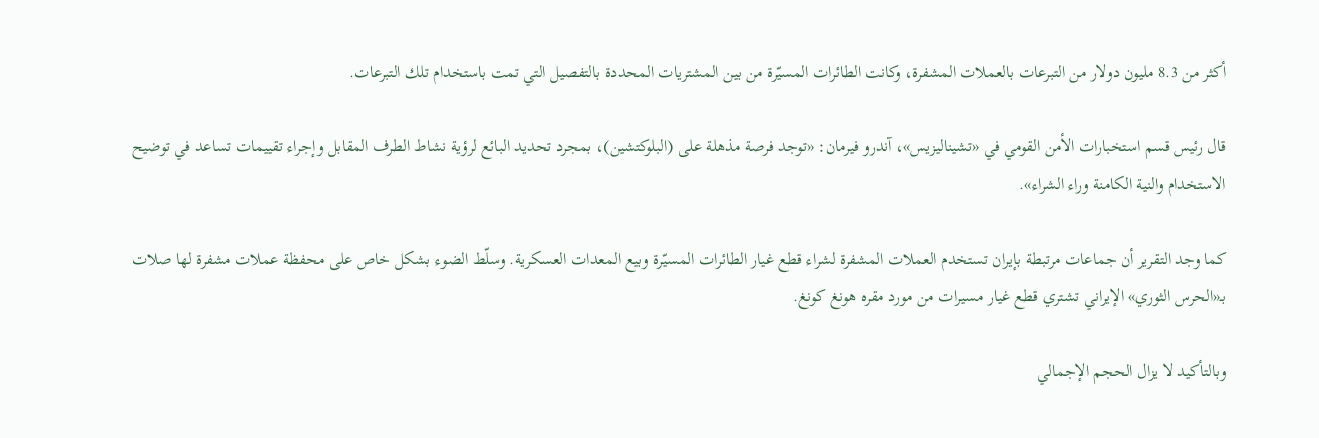أكثر من 8.3 مليون دولار من التبرعات بالعملات المشفرة، وكانت الطائرات المسيّرة من بين المشتريات المحددة بالتفصيل التي تمت باستخدام تلك التبرعات.

قال رئيس قسم استخبارات الأمن القومي في «تشيناليزيس»، آندرو فيرمان: «توجد فرصة مذهلة على (البلوكتشين)، بمجرد تحديد البائع لرؤية نشاط الطرف المقابل وإجراء تقييمات تساعد في توضيح الاستخدام والنية الكامنة وراء الشراء».

كما وجد التقرير أن جماعات مرتبطة بإيران تستخدم العملات المشفرة لشراء قطع غيار الطائرات المسيّرة وبيع المعدات العسكرية. وسلّط الضوء بشكل خاص على محفظة عملات مشفرة لها صلات بـ«الحرس الثوري» الإيراني تشتري قطع غيار مسيرات من مورد مقره هونغ كونغ.

وبالتأكيد لا يزال الحجم الإجمالي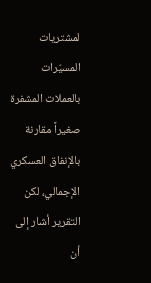لمشتريات المسيّرات بالعملات المشفرة صغيراً مقارنة بالإنفاق العسكري الإجمالي، لكن التقرير أشار إلى أن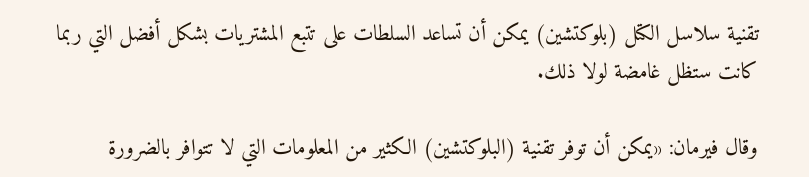تقنية سلاسل الكتل (بلوكتشين) يمكن أن تساعد السلطات على تتبع المشتريات بشكل أفضل التي ربما كانت ستظل غامضة لولا ذلك.

وقال فيرمان: «يمكن أن توفر تقنية (البلوكتشين) الكثير من المعلومات التي لا تتوافر بالضرورة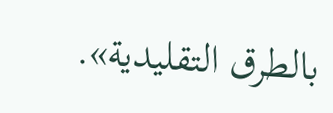بالطرق التقليدية».